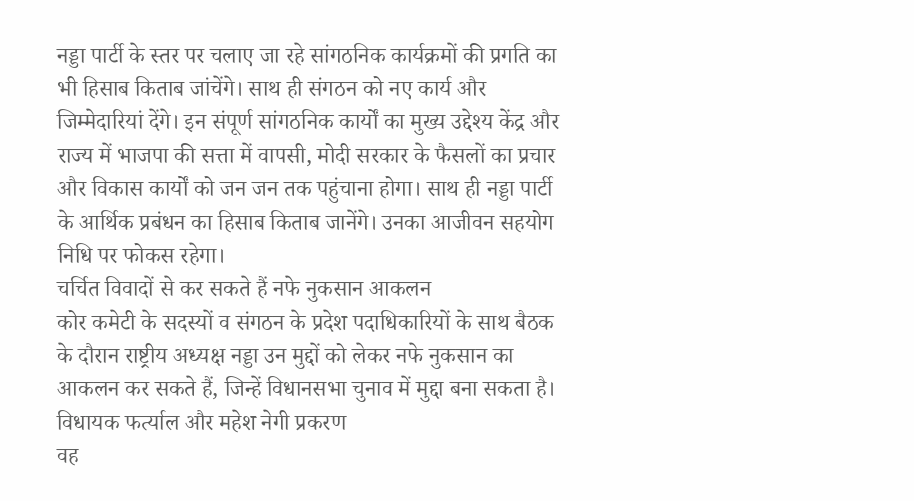नड्डा पार्टी के स्तर पर चलाए जा रहे सांगठनिक कार्यक्रमों की प्रगति का भी हिसाब किताब जांचेंगे। साथ ही संगठन को नए कार्य और जिम्मेदारियां देंगे। इन संपूर्ण सांगठनिक कार्यों का मुख्य उद्देश्य केंद्र और राज्य में भाजपा की सत्ता में वापसी, मोदी सरकार के फैसलों का प्रचार और विकास कार्यों को जन जन तक पहुंचाना होगा। साथ ही नड्डा पार्टी के आर्थिक प्रबंधन का हिसाब किताब जानेंगे। उनका आजीवन सहयोग निधि पर फोकस रहेगा।
चर्चित विवादों से कर सकते हैं नफे नुकसान आकलन
कोर कमेटी के सदस्यों व संगठन के प्रदेश पदाधिकारियों के साथ बैठक के दौरान राष्ट्रीय अध्यक्ष नड्डा उन मुद्दों को लेकर नफे नुकसान का आकलन कर सकते हैं, जिन्हें विधानसभा चुनाव में मुद्दा बना सकता है।
विधायक फर्त्याल और महेश नेगी प्रकरण
वह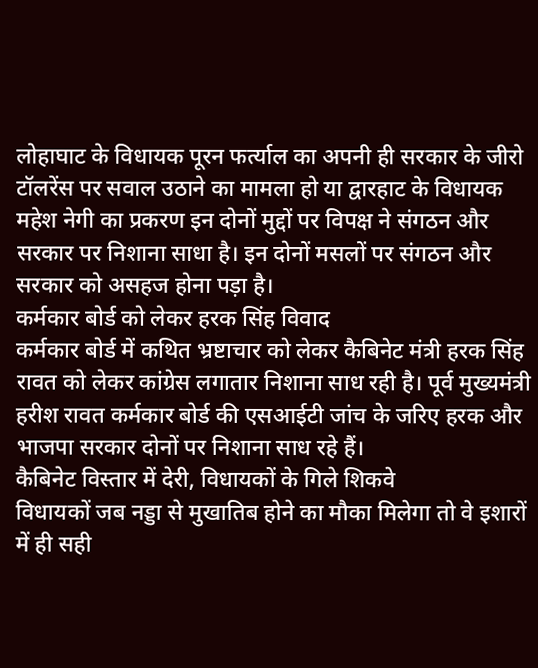लोहाघाट के विधायक पूरन फर्त्याल का अपनी ही सरकार के जीरो टॉलरेंस पर सवाल उठाने का मामला हो या द्वारहाट के विधायक महेश नेगी का प्रकरण इन दोनों मुद्दों पर विपक्ष ने संगठन और सरकार पर निशाना साधा है। इन दोनों मसलों पर संगठन और सरकार को असहज होना पड़ा है।
कर्मकार बोर्ड को लेकर हरक सिंह विवाद
कर्मकार बोर्ड में कथित भ्रष्टाचार को लेकर कैबिनेट मंत्री हरक सिंह रावत को लेकर कांग्रेस लगातार निशाना साध रही है। पूर्व मुख्यमंत्री हरीश रावत कर्मकार बोर्ड की एसआईटी जांच के जरिए हरक और भाजपा सरकार दोनों पर निशाना साध रहे हैं।
कैबिनेट विस्तार में देरी, विधायकों के गिले शिकवे
विधायकों जब नड्डा से मुखातिब होने का मौका मिलेगा तो वे इशारों में ही सही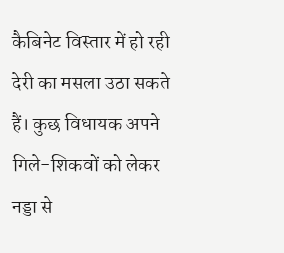कैबिनेट विस्तार में हो रही देरी का मसला उठा सकते हैं। कुछ विधायक अपने गिले-शिकवों को लेकर नड्डा से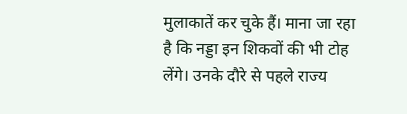मुलाकातें कर चुके हैं। माना जा रहा है कि नड्डा इन शिकवों की भी टोह लेंगे। उनके दौरे से पहले राज्य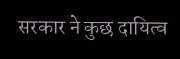सरकार ने कुछ दायित्व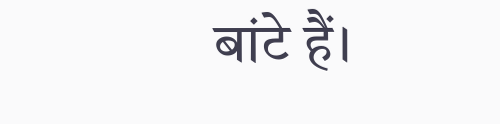बांटे हैं।